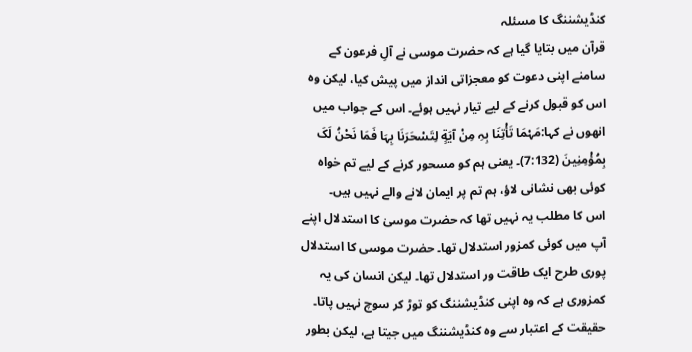کنڈیشننگ کا مسئلہ
قرآن میں بتایا گیا ہے کہ حضرت موسی نے آلِ فرعون کے سامنے اپنی دعوت کو معجزاتی انداز میں پیش کیا، لیکن وہ اس کو قبول کرنے کے لیے تیار نہیں ہوئے۔ اس کے جواب میں انھوں نے کہا:مَہْمَا تَأْتِنَا بِہِ مِنْ آیَةٍ لِتَسْحَرَنَا بِہَا فَمَا نَحْنُ لَکَ بِمُؤْمِنِینَ (7:132)۔ یعنی ہم کو مسحور کرنے کے لیے تم خواہ کوئی بھی نشانی لاؤ، ہم تم پر ایمان لانے والے نہیں ہیں۔
اس کا مطلب یہ نہیں تھا کہ حضرت موسیٰ کا استدلال اپنے آپ میں کوئی کمزور استدلال تھا۔ حضرت موسی کا استدلال پوری طرح ایک طاقت ور استدلال تھا۔ لیکن انسان کی یہ کمزوری ہے کہ وہ اپنی کنڈیشننگ کو توڑ کر سوچ نہیں پاتا۔ حقیقت کے اعتبار سے وہ کنڈیشننگ میں جیتا ہے، لیکن بطور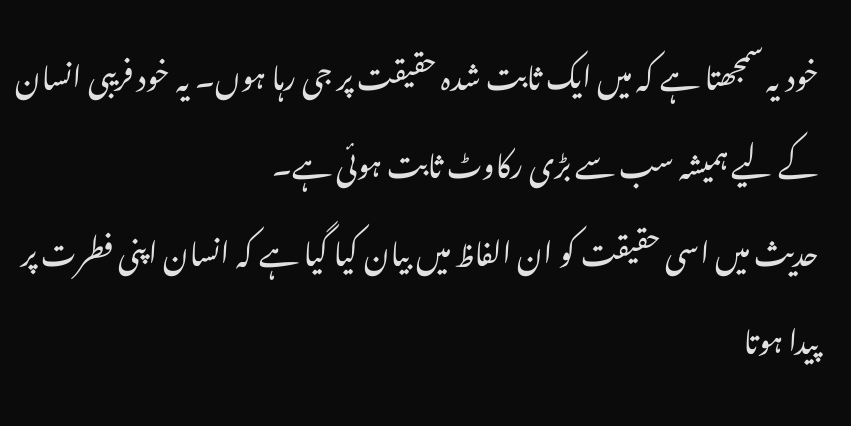خود یہ سمجھتا ہے کہ میں ایک ثابت شدہ حقیقت پر جی رہا ہوں۔ یہ خود فریبی انسان کے لیے ہمیشہ سب سے بڑی رکاوٹ ثابت ہوئی ہے۔
حدیث میں اسی حقیقت کو ان الفاظ میں بیان کیا گیا ہے کہ انسان اپنی فطرت پر پیدا ہوتا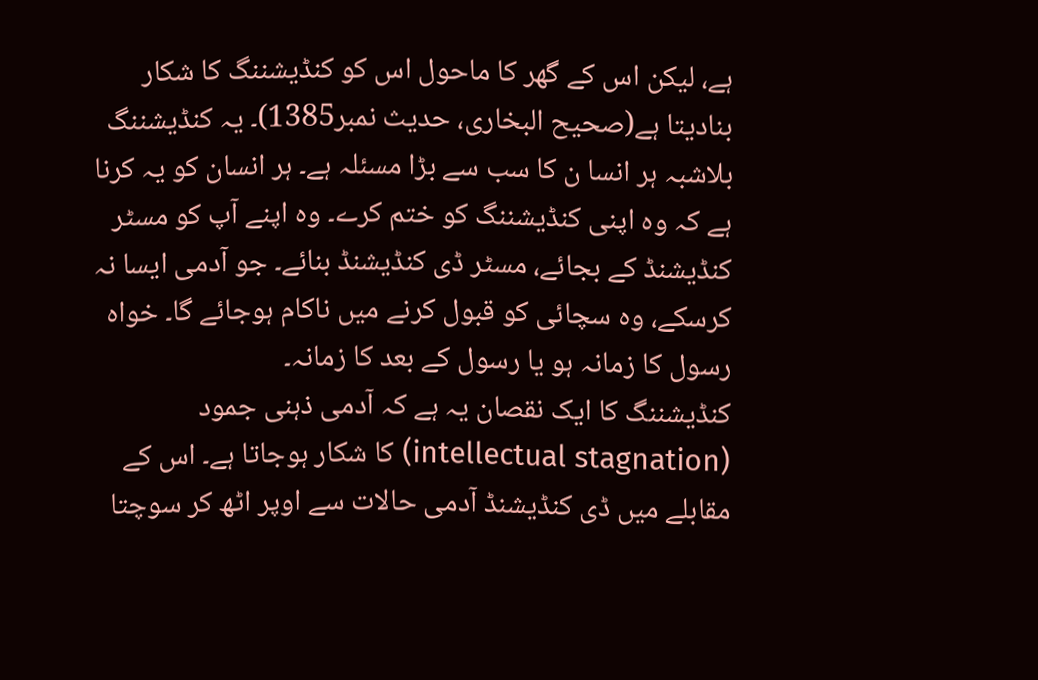ہے، لیکن اس کے گھر کا ماحول اس کو کنڈیشننگ کا شکار بنادیتا ہے(صحیح البخاری، حدیث نمبر1385)۔ یہ کنڈیشننگ بلاشبہ ہر انسا ن کا سب سے بڑا مسئلہ ہے۔ ہر انسان کو یہ کرنا ہے کہ وہ اپنی کنڈیشننگ کو ختم کرے۔ وہ اپنے آپ کو مسٹر کنڈیشنڈ کے بجائے، مسٹر ڈی کنڈیشنڈ بنائے۔ جو آدمی ایسا نہ کرسکے، وہ سچائی کو قبول کرنے میں ناکام ہوجائے گا۔ خواہ رسول کا زمانہ ہو یا رسول کے بعد کا زمانہ۔
کنڈیشننگ کا ایک نقصان یہ ہے کہ آدمی ذہنی جمود (intellectual stagnation) کا شکار ہوجاتا ہے۔ اس کے مقابلے میں ڈی کنڈیشنڈ آدمی حالات سے اوپر اٹھ کر سوچتا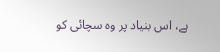ہے، اس بنیاد پر وہ سچائی کو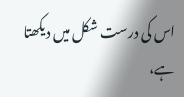اس کی درست شکل میں دیکھتا ہے،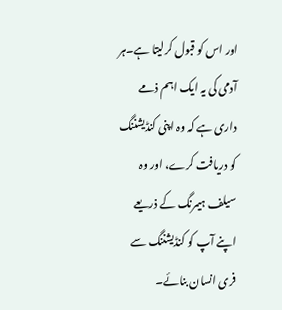اور اس کو قبول کرلیتا ہے۔ہر آدمی کی یہ ایک اہم ذمے داری ہے کہ وہ اپنی کنڈیشننگ کو دریافت کرے، اور وہ سیلف ہیمرنگ کے ذریعے اپنے آپ کو کنڈیشننگ سے فری انسان بنائے۔